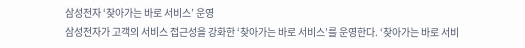삼성전자 ‘찾아가는 바로 서비스’ 운영
삼성전자가 고객의 서비스 접근성을 강화한 ‘찾아가는 바로 서비스’를 운영한다. ‘찾아가는 바로 서비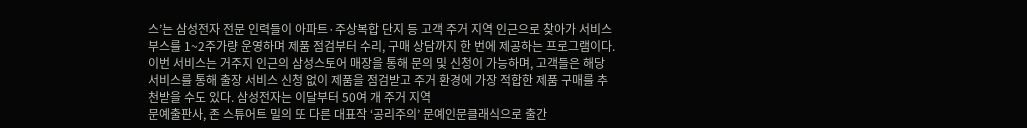스’는 삼성전자 전문 인력들이 아파트·주상복합 단지 등 고객 주거 지역 인근으로 찾아가 서비스 부스를 1~2주가량 운영하며 제품 점검부터 수리, 구매 상담까지 한 번에 제공하는 프로그램이다. 이번 서비스는 거주지 인근의 삼성스토어 매장을 통해 문의 및 신청이 가능하며, 고객들은 해당 서비스를 통해 출장 서비스 신청 없이 제품을 점검받고 주거 환경에 가장 적합한 제품 구매를 추천받을 수도 있다. 삼성전자는 이달부터 50여 개 주거 지역
문예출판사, 존 스튜어트 밀의 또 다른 대표작 ‘공리주의’ 문예인문클래식으로 출간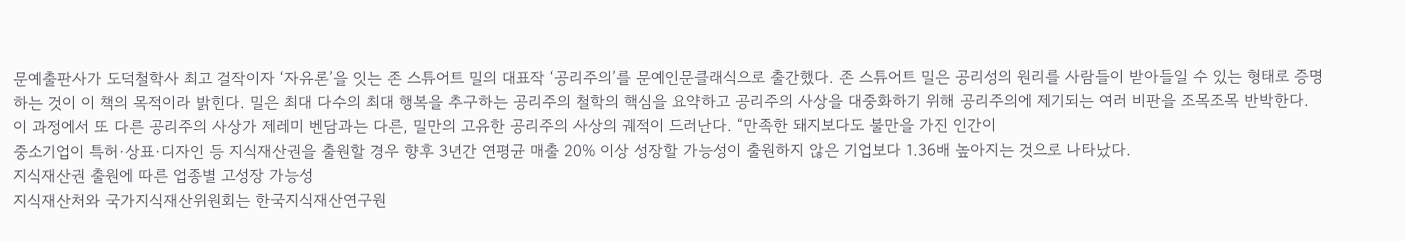문예출판사가 도덕철학사 최고 걸작이자 ‘자유론’을 잇는 존 스튜어트 밀의 대표작 ‘공리주의’를 문예인문클래식으로 출간했다. 존 스튜어트 밀은 공리성의 원리를 사람들이 받아들일 수 있는 형태로 증명하는 것이 이 책의 목적이라 밝힌다. 밀은 최대 다수의 최대 행복을 추구하는 공리주의 철학의 핵심을 요약하고 공리주의 사상을 대중화하기 위해 공리주의에 제기되는 여러 비판을 조목조목 반박한다. 이 과정에서 또 다른 공리주의 사상가 제레미 벤담과는 다른, 밀만의 고유한 공리주의 사상의 궤적이 드러난다. “만족한 돼지보다도 불만을 가진 인간이
중소기업이 특허·상표·디자인 등 지식재산권을 출원할 경우 향후 3년간 연평균 매출 20% 이상 성장할 가능성이 출원하지 않은 기업보다 1.36배 높아지는 것으로 나타났다.
지식재산권 출원에 따른 업종별 고성장 가능성
지식재산처와 국가지식재산위원회는 한국지식재산연구원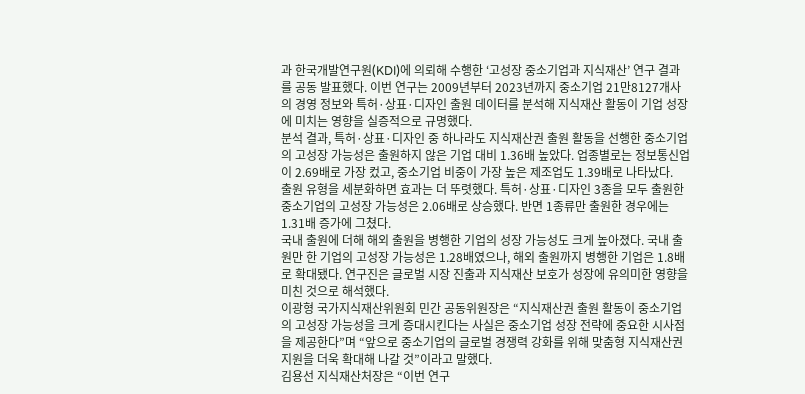과 한국개발연구원(KDI)에 의뢰해 수행한 ‘고성장 중소기업과 지식재산’ 연구 결과를 공동 발표했다. 이번 연구는 2009년부터 2023년까지 중소기업 21만8127개사의 경영 정보와 특허·상표·디자인 출원 데이터를 분석해 지식재산 활동이 기업 성장에 미치는 영향을 실증적으로 규명했다.
분석 결과, 특허·상표·디자인 중 하나라도 지식재산권 출원 활동을 선행한 중소기업의 고성장 가능성은 출원하지 않은 기업 대비 1.36배 높았다. 업종별로는 정보통신업이 2.69배로 가장 컸고, 중소기업 비중이 가장 높은 제조업도 1.39배로 나타났다.
출원 유형을 세분화하면 효과는 더 뚜렷했다. 특허·상표·디자인 3종을 모두 출원한 중소기업의 고성장 가능성은 2.06배로 상승했다. 반면 1종류만 출원한 경우에는 1.31배 증가에 그쳤다.
국내 출원에 더해 해외 출원을 병행한 기업의 성장 가능성도 크게 높아졌다. 국내 출원만 한 기업의 고성장 가능성은 1.28배였으나, 해외 출원까지 병행한 기업은 1.8배로 확대됐다. 연구진은 글로벌 시장 진출과 지식재산 보호가 성장에 유의미한 영향을 미친 것으로 해석했다.
이광형 국가지식재산위원회 민간 공동위원장은 “지식재산권 출원 활동이 중소기업의 고성장 가능성을 크게 증대시킨다는 사실은 중소기업 성장 전략에 중요한 시사점을 제공한다”며 “앞으로 중소기업의 글로벌 경쟁력 강화를 위해 맞춤형 지식재산권 지원을 더욱 확대해 나갈 것”이라고 말했다.
김용선 지식재산처장은 “이번 연구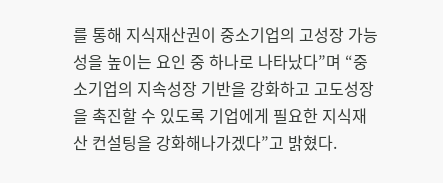를 통해 지식재산권이 중소기업의 고성장 가능성을 높이는 요인 중 하나로 나타났다”며 “중소기업의 지속성장 기반을 강화하고 고도성장을 촉진할 수 있도록 기업에게 필요한 지식재산 컨설팅을 강화해나가겠다”고 밝혔다.